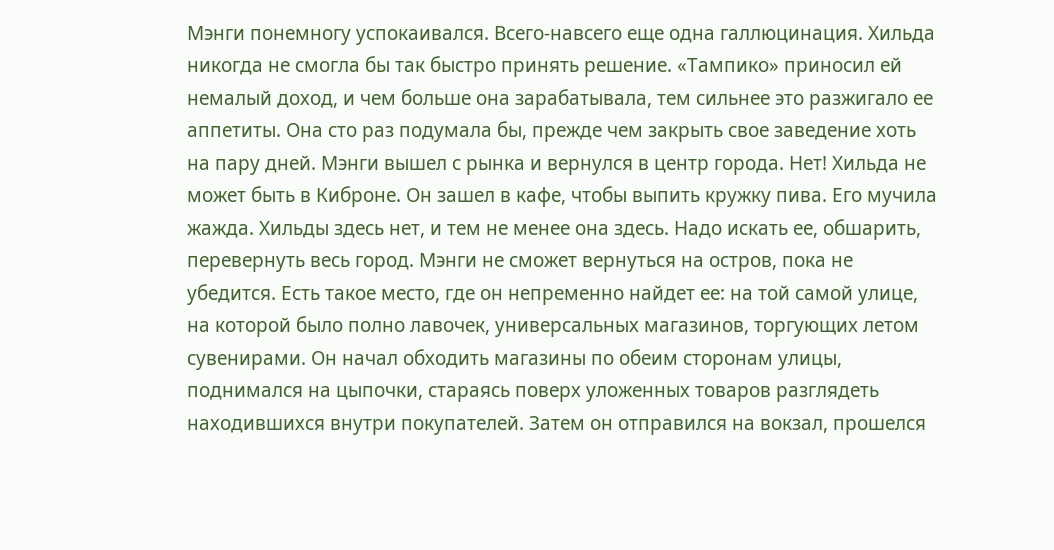Мэнги понемногу успокаивался. Всего-навсего еще одна галлюцинация. Хильда никогда не смогла бы так быстро принять решение. «Тампико» приносил ей немалый доход, и чем больше она зарабатывала, тем сильнее это разжигало ее аппетиты. Она сто раз подумала бы, прежде чем закрыть свое заведение хоть на пару дней. Мэнги вышел с рынка и вернулся в центр города. Нет! Хильда не может быть в Киброне. Он зашел в кафе, чтобы выпить кружку пива. Его мучила жажда. Хильды здесь нет, и тем не менее она здесь. Надо искать ее, обшарить, перевернуть весь город. Мэнги не сможет вернуться на остров, пока не убедится. Есть такое место, где он непременно найдет ее: на той самой улице, на которой было полно лавочек, универсальных магазинов, торгующих летом сувенирами. Он начал обходить магазины по обеим сторонам улицы, поднимался на цыпочки, стараясь поверх уложенных товаров разглядеть находившихся внутри покупателей. Затем он отправился на вокзал, прошелся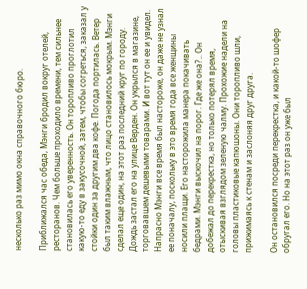несколько раз мимо окна справочного бюро.

Приближался час обеда, Мэнги бродил вокруг отелей, ресторанов. Чем больше проходило времени, тем сильнее становилась его уверенность. Он торопливо проглотил какую-то еду в закусочной, затем, чтобы согреться, заказал у стойки один за другим два кофе. Погода портилась. Ветер был таким влажным, что лицо становилось мокрым. Мэнги сделал еще один, на этот раз последний круг по городу. Дождь застал его на улице Верден. Он укрылся в магазине, торговавшем дешевыми товарами. И вот тут он ее и увидел. Напрасно Мэнги все время был настороже, он даже не узнал ее поначалу, поскольку в это время года все женщины носили плащи. Его насторожила манера покачивать бедрами. Мэнги выскочил на порог. Где же она?.. Он добежал до перекрестка, но только потерял время, отыскивая взглядом зеленую чалму. Прохожие надели на головы пластиковые капюшоны. Они торопливо шли, прижимаясь к стенам и заслоняя друг друга.

Он остановился посреди перекрестка, и какой-то шофер обругал его. Но на этот раз он уже был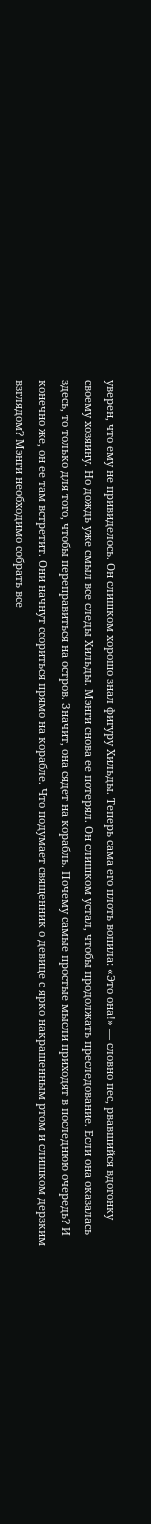уверен, что ему не привиделось. Он слишком хорошо знал фигуру Хильды. Теперь сама его плоть вопила: «Это она!» — словно пес, рвавшийся вдогонку своему хозяину. Но дождь уже смыл все следы Хильды. Мэнги снова ее потерял. Он слишком устал, чтобы продолжать преследование. Если она оказалась здесь, то только для того, чтобы переправиться на остров. Значит, она сядет на корабль. Почему самые простые мысли приходят в последнюю очередь? И конечно же, он ее там встретит. Они начнут ссориться прямо на корабле. Что подумает священник о девице с ярко накрашенным ртом и слишком дерзким взглядом? Мэнги необходимо собрать все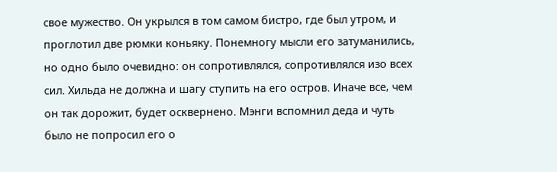свое мужество. Он укрылся в том самом бистро, где был утром, и проглотил две рюмки коньяку. Понемногу мысли его затуманились, но одно было очевидно: он сопротивлялся, сопротивлялся изо всех сил. Хильда не должна и шагу ступить на его остров. Иначе все, чем он так дорожит, будет осквернено. Мэнги вспомнил деда и чуть было не попросил его о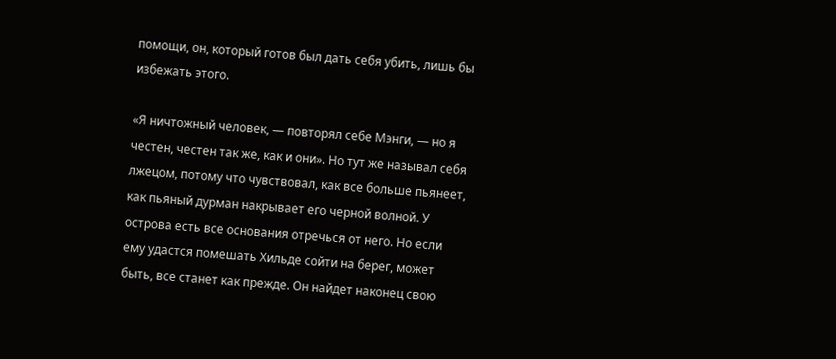помощи, он, который готов был дать себя убить, лишь бы избежать этого.

«Я ничтожный человек, — повторял себе Мэнги, — но я честен, честен так же, как и они». Но тут же называл себя лжецом, потому что чувствовал, как все больше пьянеет, как пьяный дурман накрывает его черной волной. У острова есть все основания отречься от него. Но если ему удастся помешать Хильде сойти на берег, может быть, все станет как прежде. Он найдет наконец свою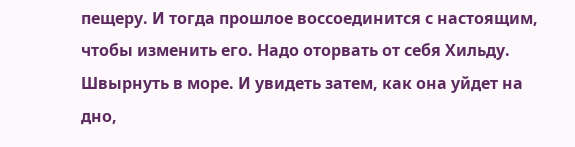пещеру. И тогда прошлое воссоединится с настоящим, чтобы изменить его. Надо оторвать от себя Хильду. Швырнуть в море. И увидеть затем, как она уйдет на дно,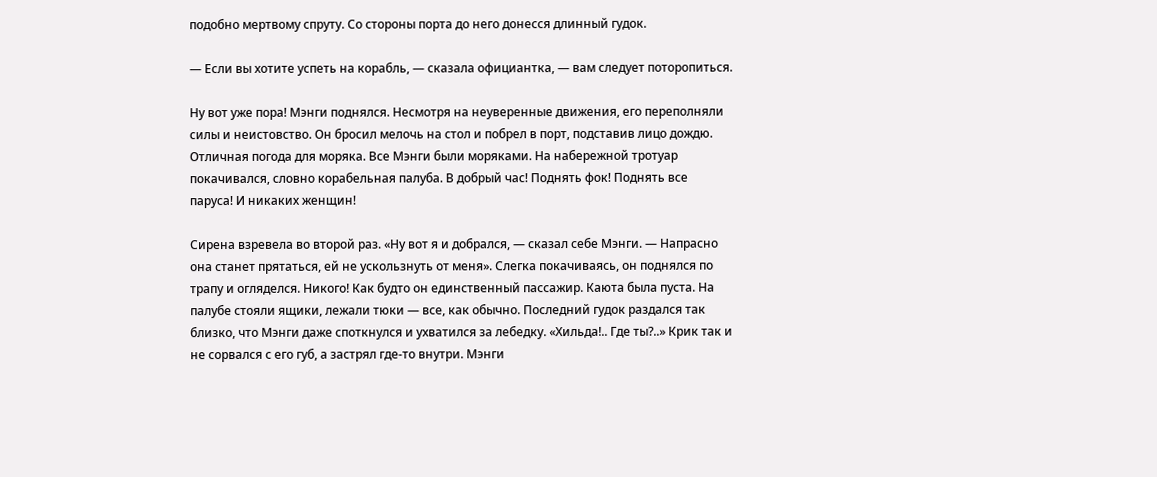подобно мертвому спруту. Со стороны порта до него донесся длинный гудок.

— Если вы хотите успеть на корабль, — сказала официантка, — вам следует поторопиться.

Ну вот уже пора! Мэнги поднялся. Несмотря на неуверенные движения, его переполняли силы и неистовство. Он бросил мелочь на стол и побрел в порт, подставив лицо дождю. Отличная погода для моряка. Все Мэнги были моряками. На набережной тротуар покачивался, словно корабельная палуба. В добрый час! Поднять фок! Поднять все паруса! И никаких женщин!

Сирена взревела во второй раз. «Ну вот я и добрался, — сказал себе Мэнги. — Напрасно она станет прятаться, ей не ускользнуть от меня». Слегка покачиваясь, он поднялся по трапу и огляделся. Никого! Как будто он единственный пассажир. Каюта была пуста. На палубе стояли ящики, лежали тюки — все, как обычно. Последний гудок раздался так близко, что Мэнги даже споткнулся и ухватился за лебедку. «Хильда!.. Где ты?..» Крик так и не сорвался с его губ, а застрял где-то внутри. Мэнги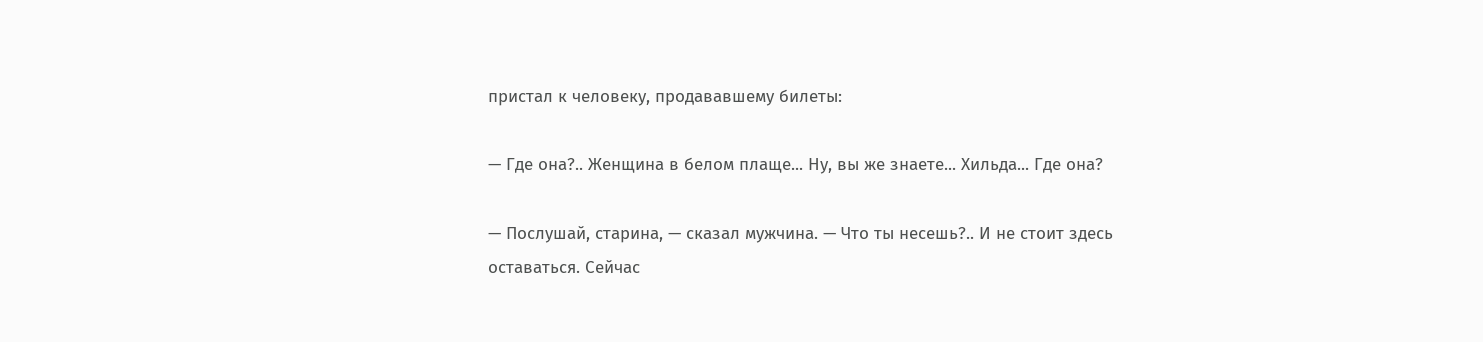пристал к человеку, продававшему билеты:

— Где она?.. Женщина в белом плаще... Ну, вы же знаете... Хильда... Где она?

— Послушай, старина, — сказал мужчина. — Что ты несешь?.. И не стоит здесь оставаться. Сейчас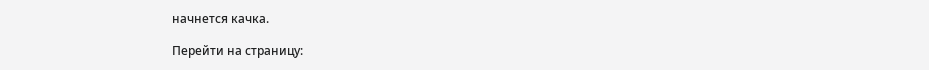начнется качка.

Перейти на страницу: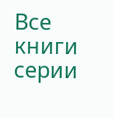Все книги серии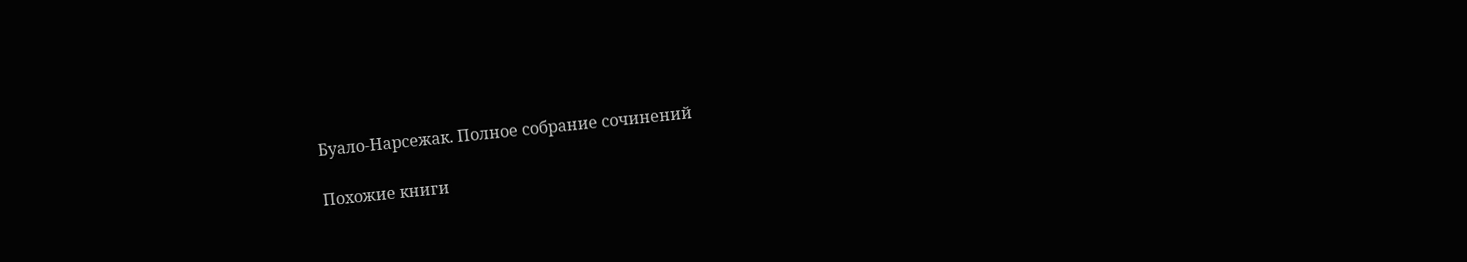Буало-Нарсежак. Полное собрание сочинений

Похожие книги